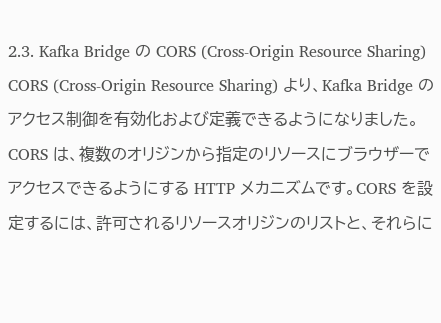2.3. Kafka Bridge の CORS (Cross-Origin Resource Sharing)
CORS (Cross-Origin Resource Sharing) より、Kafka Bridge のアクセス制御を有効化および定義できるようになりました。CORS は、複数のオリジンから指定のリソースにブラウザーでアクセスできるようにする HTTP メカニズムです。CORS を設定するには、許可されるリソースオリジンのリストと、それらに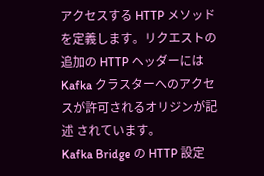アクセスする HTTP メソッドを定義します。リクエストの追加の HTTP ヘッダーには Kafka クラスターへのアクセスが許可されるオリジンが記述 されています。
Kafka Bridge の HTTP 設定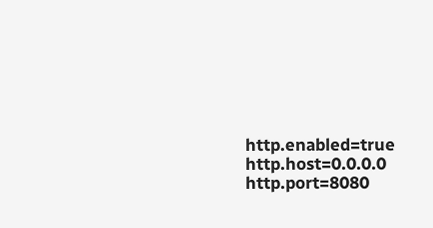http.enabled=true
http.host=0.0.0.0
http.port=8080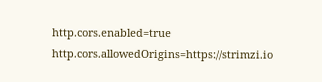http.cors.enabled=true
http.cors.allowedOrigins=https://strimzi.io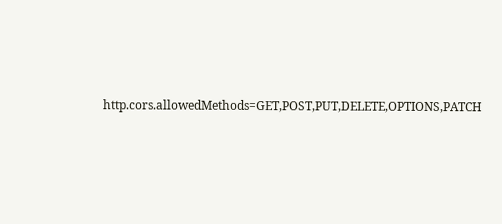http.cors.allowedMethods=GET,POST,PUT,DELETE,OPTIONS,PATCH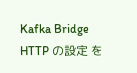Kafka Bridge HTTP の設定 を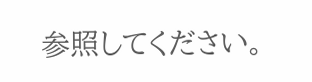参照してください。